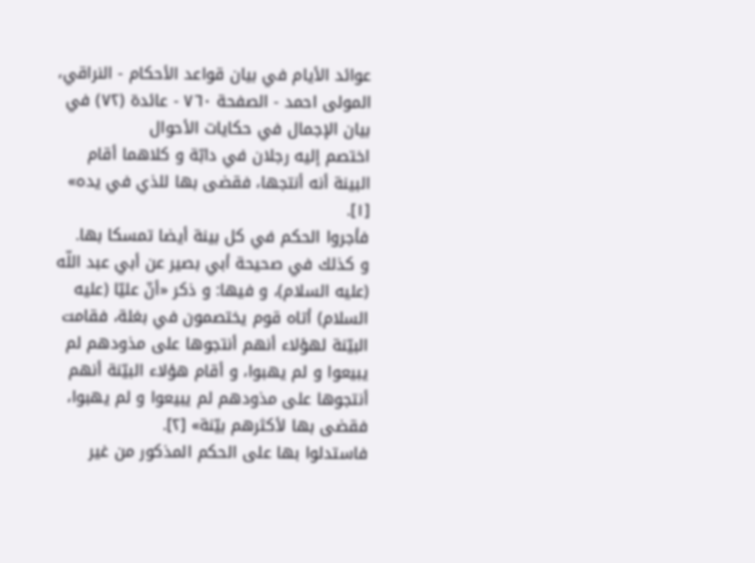عوائد الأيام في بيان قواعد الأحكام - النراقي، المولى احمد - الصفحة ٧٦٠ - عائدة (٧٢) في بيان الإجمال في حكايات الأحوال
اختصم إليه رجلان في دابّة و كلاهما أقام البينة أنه أنتجها، فقضى بها للذي في يده» [١].
فأجروا الحكم في كل بينة أيضا تمسكا بها.
و كذلك في صحيحة أبي بصير عن أبي عبد اللّه (عليه السلام)، و فيها: و ذكر «أنّ عليّا (عليه السلام) أتاه قوم يختصمون في بغلة، فقامت البيّنة لهؤلاء أنهم أنتجوها على مذودهم لم يبيعوا و لم يهبوا، و أقام هؤلاء البيّنة أنهم أنتجوها على مذودهم لم يبيعوا و لم يهبوا، فقضى بها لأكثرهم بيّنة» [٢].
فاستدلوا بها على الحكم المذكور من غير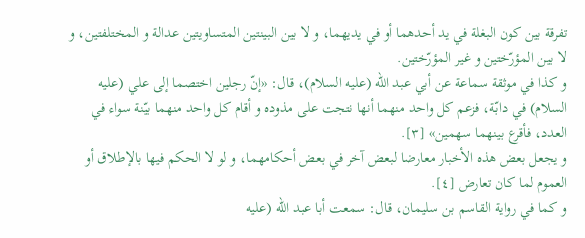تفرقة بين كون البغلة في يد أحدهما أو في يديهما، و لا بين البينتين المتساويتين عدالة و المختلفتين، و لا بين المؤرّختين و غير المؤرّختين.
و كذا في موثقة سماعة عن أبي عبد اللّه (عليه السلام)، قال: «إنّ رجلين اختصما إلى علي (عليه السلام) في دابّة، فزعم كل واحد منهما أنها نتجت على مذوده و أقام كل واحد منهما بيّنة سواء في العدد، فأقرع بينهما سهمين» [٣].
و يجعل بعض هذه الأخبار معارضا لبعض آخر في بعض أحكامهما، و لو لا الحكم فيها بالإطلاق أو العموم لما كان تعارض [٤].
و كما في رواية القاسم بن سليمان، قال: سمعت أبا عبد اللّه (عليه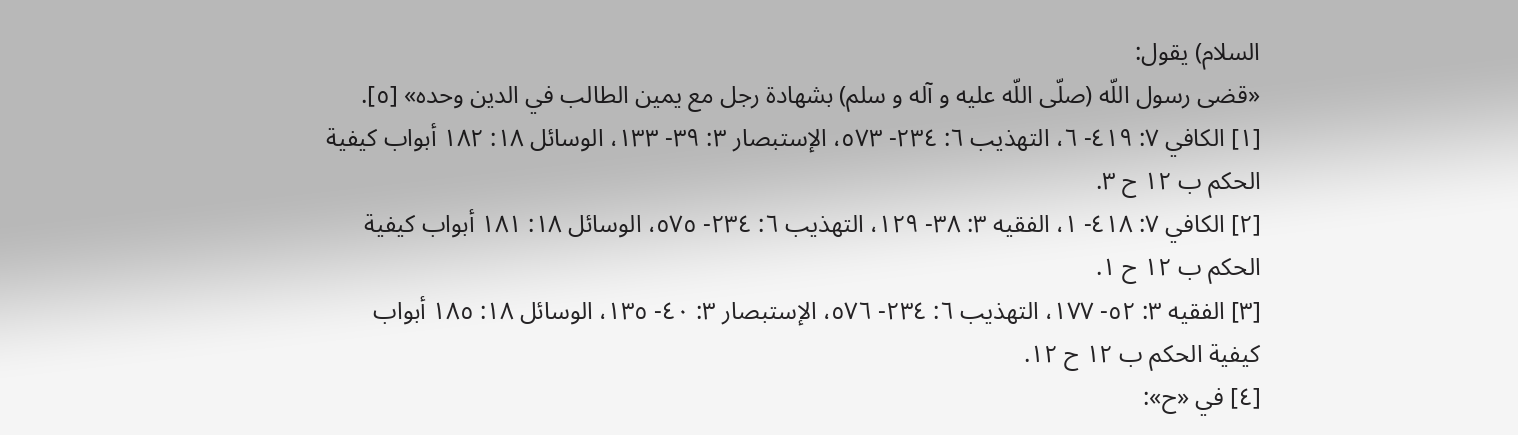السلام) يقول:
«قضى رسول اللّه (صلّى اللّه عليه و آله و سلم) بشهادة رجل مع يمين الطالب في الدين وحده» [٥].
[١] الكافي ٧: ٤١٩- ٦، التهذيب ٦: ٢٣٤- ٥٧٣، الإستبصار ٣: ٣٩- ١٣٣، الوسائل ١٨: ١٨٢ أبواب كيفية الحكم ب ١٢ ح ٣.
[٢] الكافي ٧: ٤١٨- ١، الفقيه ٣: ٣٨- ١٢٩، التهذيب ٦: ٢٣٤- ٥٧٥، الوسائل ١٨: ١٨١ أبواب كيفية الحكم ب ١٢ ح ١.
[٣] الفقيه ٣: ٥٢- ١٧٧، التهذيب ٦: ٢٣٤- ٥٧٦، الإستبصار ٣: ٤٠- ١٣٥، الوسائل ١٨: ١٨٥ أبواب كيفية الحكم ب ١٢ ح ١٢.
[٤] في «ح»: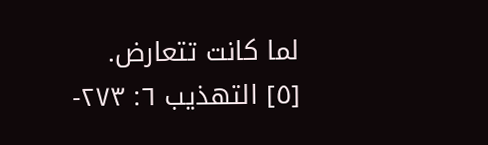لما كانت تتعارض.
[٥] التهذيب ٦: ٢٧٣-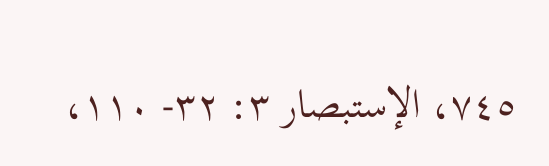٧٤٥، الإستبصار ٣: ٣٢- ١١٠،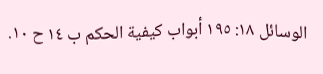الوسائل ١٨: ١٩٥ أبواب كيفية الحكم ب ١٤ ح ١٠.